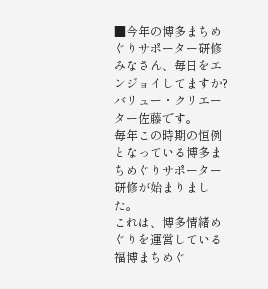■今年の博多まちめぐりサポーター研修
みなさん、毎日をエンジョイしてますか?
バリュー・クリエーター佐藤です。
毎年この時期の恒例となっている博多まちめぐりサポーター研修が始まりました。
これは、博多情緒めぐりを運営している福博まちめぐ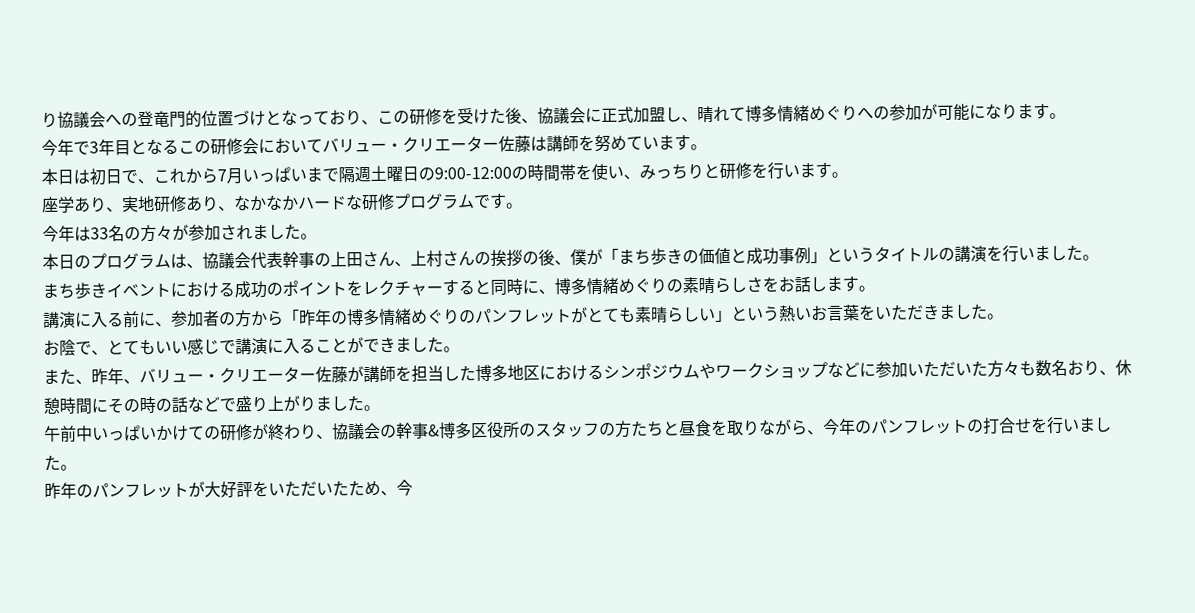り協議会への登竜門的位置づけとなっており、この研修を受けた後、協議会に正式加盟し、晴れて博多情緒めぐりへの参加が可能になります。
今年で3年目となるこの研修会においてバリュー・クリエーター佐藤は講師を努めています。
本日は初日で、これから7月いっぱいまで隔週土曜日の9:00-12:00の時間帯を使い、みっちりと研修を行います。
座学あり、実地研修あり、なかなかハードな研修プログラムです。
今年は33名の方々が参加されました。
本日のプログラムは、協議会代表幹事の上田さん、上村さんの挨拶の後、僕が「まち歩きの価値と成功事例」というタイトルの講演を行いました。
まち歩きイベントにおける成功のポイントをレクチャーすると同時に、博多情緒めぐりの素晴らしさをお話します。
講演に入る前に、参加者の方から「昨年の博多情緒めぐりのパンフレットがとても素晴らしい」という熱いお言葉をいただきました。
お陰で、とてもいい感じで講演に入ることができました。
また、昨年、バリュー・クリエーター佐藤が講師を担当した博多地区におけるシンポジウムやワークショップなどに参加いただいた方々も数名おり、休憩時間にその時の話などで盛り上がりました。
午前中いっぱいかけての研修が終わり、協議会の幹事&博多区役所のスタッフの方たちと昼食を取りながら、今年のパンフレットの打合せを行いました。
昨年のパンフレットが大好評をいただいたため、今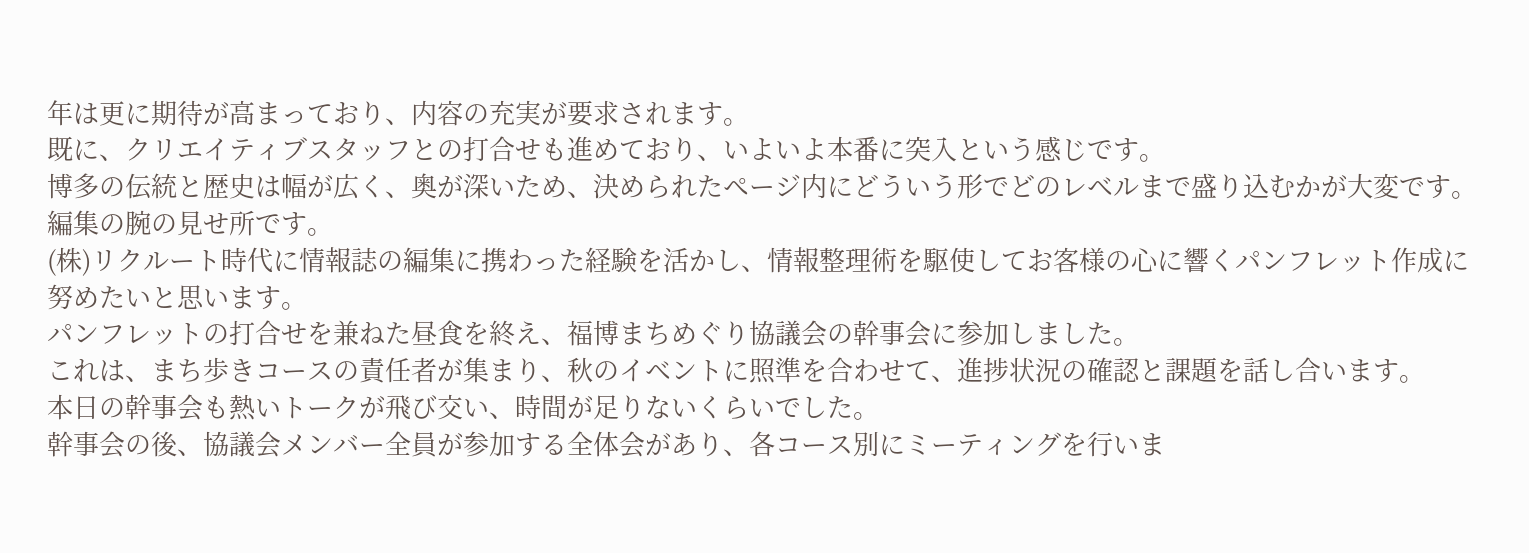年は更に期待が高まっており、内容の充実が要求されます。
既に、クリエイティブスタッフとの打合せも進めており、いよいよ本番に突入という感じです。
博多の伝統と歴史は幅が広く、奥が深いため、決められたページ内にどういう形でどのレベルまで盛り込むかが大変です。
編集の腕の見せ所です。
(株)リクルート時代に情報誌の編集に携わった経験を活かし、情報整理術を駆使してお客様の心に響くパンフレット作成に努めたいと思います。
パンフレットの打合せを兼ねた昼食を終え、福博まちめぐり協議会の幹事会に参加しました。
これは、まち歩きコースの責任者が集まり、秋のイベントに照準を合わせて、進捗状況の確認と課題を話し合います。
本日の幹事会も熱いトークが飛び交い、時間が足りないくらいでした。
幹事会の後、協議会メンバー全員が参加する全体会があり、各コース別にミーティングを行いま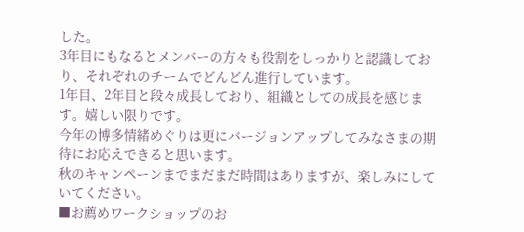した。
3年目にもなるとメンバーの方々も役割をしっかりと認識しており、それぞれのチームでどんどん進行しています。
1年目、2年目と段々成長しており、組織としての成長を感じます。嬉しい限りです。
今年の博多情緒めぐりは更にバージョンアップしてみなさまの期待にお応えできると思います。
秋のキャンペーンまでまだまだ時間はありますが、楽しみにしていてください。
■お薦めワークショップのお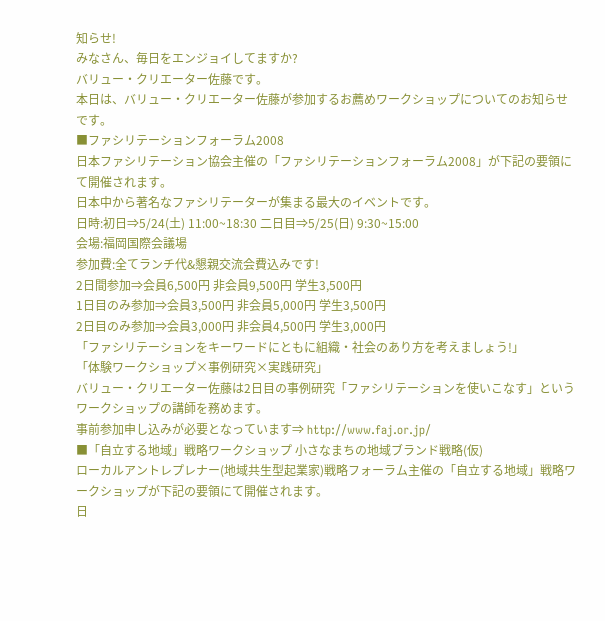知らせ!
みなさん、毎日をエンジョイしてますか?
バリュー・クリエーター佐藤です。
本日は、バリュー・クリエーター佐藤が参加するお薦めワークショップについてのお知らせです。
■ファシリテーションフォーラム2008
日本ファシリテーション協会主催の「ファシリテーションフォーラム2008」が下記の要領にて開催されます。
日本中から著名なファシリテーターが集まる最大のイベントです。
日時:初日⇒5/24(土) 11:00~18:30 二日目⇒5/25(日) 9:30~15:00
会場:福岡国際会議場
参加費:全てランチ代&懇親交流会費込みです!
2日間参加⇒会員6,500円 非会員9,500円 学生3,500円
1日目のみ参加⇒会員3,500円 非会員5,000円 学生3,500円
2日目のみ参加⇒会員3,000円 非会員4,500円 学生3,000円
「ファシリテーションをキーワードにともに組織・社会のあり方を考えましょう!」
「体験ワークショップ×事例研究×実践研究」
バリュー・クリエーター佐藤は2日目の事例研究「ファシリテーションを使いこなす」というワークショップの講師を務めます。
事前参加申し込みが必要となっています⇒ http://www.faj.or.jp/
■「自立する地域」戦略ワークショップ 小さなまちの地域ブランド戦略(仮)
ローカルアントレプレナー(地域共生型起業家)戦略フォーラム主催の「自立する地域」戦略ワークショップが下記の要領にて開催されます。
日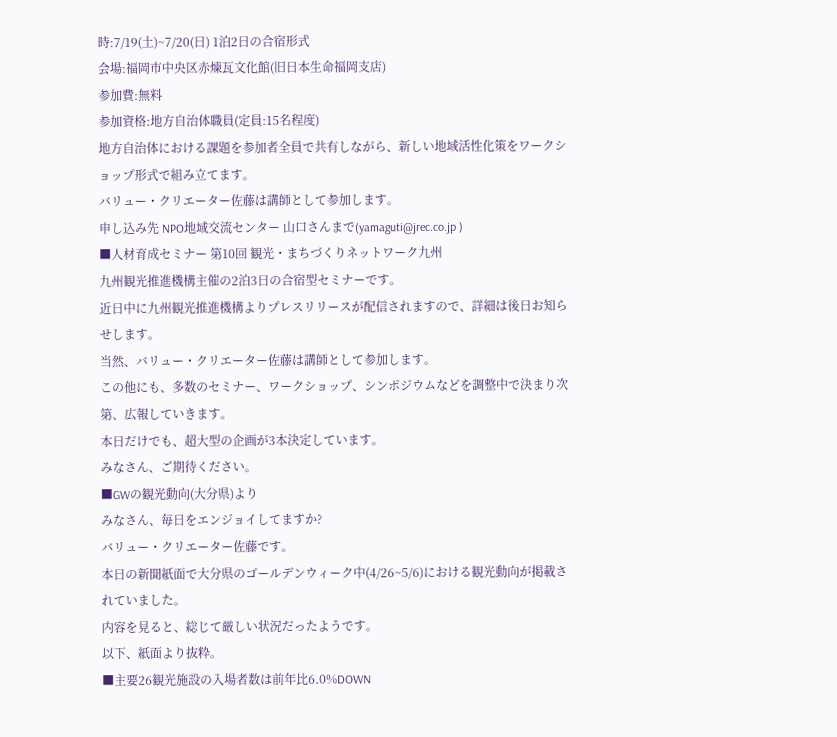時:7/19(土)~7/20(日) 1泊2日の合宿形式
会場:福岡市中央区赤煉瓦文化館(旧日本生命福岡支店)
参加費:無料
参加資格:地方自治体職員(定員:15名程度)
地方自治体における課題を参加者全員で共有しながら、新しい地域活性化策をワークショップ形式で組み立てます。
バリュー・クリエーター佐藤は講師として参加します。
申し込み先 NPO地域交流センター 山口さんまで(yamaguti@jrec.co.jp )
■人材育成セミナー 第10回 観光・まちづくりネットワーク九州
九州観光推進機構主催の2泊3日の合宿型セミナーです。
近日中に九州観光推進機構よりプレスリリースが配信されますので、詳細は後日お知らせします。
当然、バリュー・クリエーター佐藤は講師として参加します。
この他にも、多数のセミナー、ワークショップ、シンポジウムなどを調整中で決まり次第、広報していきます。
本日だけでも、超大型の企画が3本決定しています。
みなさん、ご期待ください。
■GWの観光動向(大分県)より
みなさん、毎日をエンジョイしてますか?
バリュー・クリエーター佐藤です。
本日の新聞紙面で大分県のゴールデンウィーク中(4/26~5/6)における観光動向が掲載されていました。
内容を見ると、総じて厳しい状況だったようです。
以下、紙面より抜粋。
■主要26観光施設の入場者数は前年比6.0%DOWN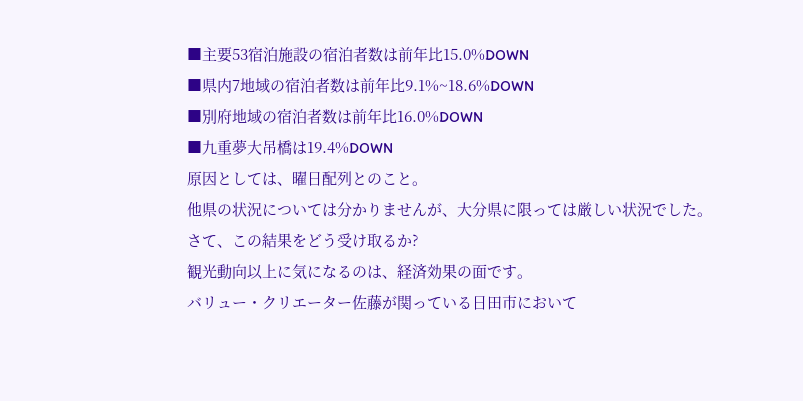■主要53宿泊施設の宿泊者数は前年比15.0%DOWN
■県内7地域の宿泊者数は前年比9.1%~18.6%DOWN
■別府地域の宿泊者数は前年比16.0%DOWN
■九重夢大吊橋は19.4%DOWN
原因としては、曜日配列とのこと。
他県の状況については分かりませんが、大分県に限っては厳しい状況でした。
さて、この結果をどう受け取るか?
観光動向以上に気になるのは、経済効果の面です。
バリュー・クリエーター佐藤が関っている日田市において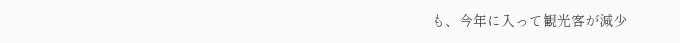も、今年に入って観光客が減少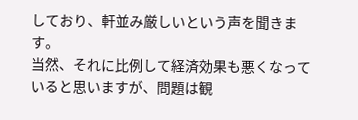しており、軒並み厳しいという声を聞きます。
当然、それに比例して経済効果も悪くなっていると思いますが、問題は観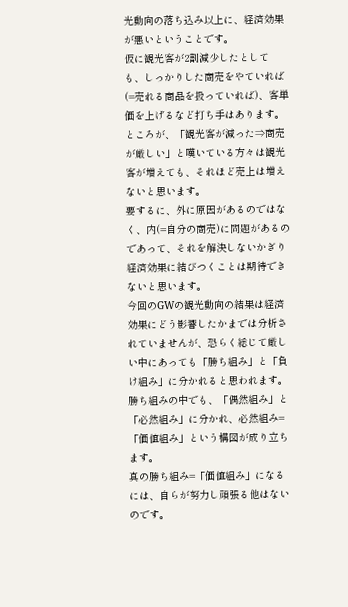光動向の落ち込み以上に、経済効果が悪いということです。
仮に観光客が2割減少したとしても、しっかりした商売をやていれば(=売れる商品を扱っていれば)、客単価を上げるなど打ち手はあります。
ところが、「観光客が減った⇒商売が厳しい」と嘆いている方々は観光客が増えても、それほど売上は増えないと思います。
要するに、外に原因があるのではなく、内(=自分の商売)に問題があるのであって、それを解決しないかぎり経済効果に結びつくことは期待できないと思います。
今回のGWの観光動向の結果は経済効果にどう影響したかまでは分析されていませんが、恐らく総じて厳しい中にあっても「勝ち組み」と「負け組み」に分かれると思われます。
勝ち組みの中でも、「偶然組み」と「必然組み」に分かれ、必然組み=「価値組み」という構図が成り立ちます。
真の勝ち組み=「価値組み」になるには、自らが努力し頑張る他はないのです。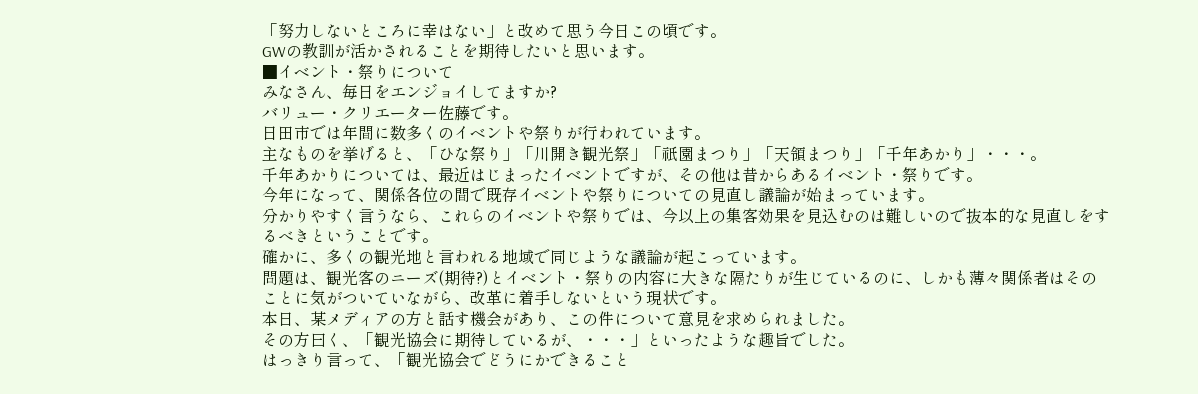「努力しないところに幸はない」と改めて思う今日この頃です。
GWの教訓が活かされることを期待したいと思います。
■イベント・祭りについて
みなさん、毎日をエンジョイしてますか?
バリュー・クリエーター佐藤です。
日田市では年間に数多くのイベントや祭りが行われています。
主なものを挙げると、「ひな祭り」「川開き観光祭」「祇園まつり」「天領まつり」「千年あかり」・・・。
千年あかりについては、最近はじまったイベントですが、その他は昔からあるイベント・祭りです。
今年になって、関係各位の間で既存イベントや祭りについての見直し議論が始まっています。
分かりやすく言うなら、これらのイベントや祭りでは、今以上の集客効果を見込むのは難しいので抜本的な見直しをするべきということです。
確かに、多くの観光地と言われる地域で同じような議論が起こっています。
問題は、観光客のニーズ(期待?)とイベント・祭りの内容に大きな隔たりが生じているのに、しかも薄々関係者はそのことに気がついていながら、改革に着手しないという現状です。
本日、某メディアの方と話す機会があり、この件について意見を求められました。
その方曰く、「観光協会に期待しているが、・・・」といったような趣旨でした。
はっきり言って、「観光協会でどうにかできること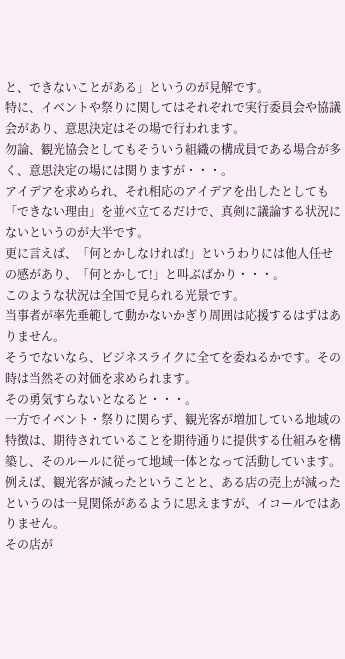と、できないことがある」というのが見解です。
特に、イベントや祭りに関してはそれぞれで実行委員会や協議会があり、意思決定はその場で行われます。
勿論、観光協会としてもそういう組織の構成員である場合が多く、意思決定の場には関りますが・・・。
アイデアを求められ、それ相応のアイデアを出したとしても「できない理由」を並べ立てるだけで、真剣に議論する状況にないというのが大半です。
更に言えば、「何とかしなければ!」というわりには他人任せの感があり、「何とかして!」と叫ぶばかり・・・。
このような状況は全国で見られる光景です。
当事者が率先垂範して動かないかぎり周囲は応援するはずはありません。
そうでないなら、ビジネスライクに全てを委ねるかです。その時は当然その対価を求められます。
その勇気すらないとなると・・・。
一方でイベント・祭りに関らず、観光客が増加している地域の特徴は、期待されていることを期待通りに提供する仕組みを構築し、そのルールに従って地域一体となって活動しています。
例えば、観光客が減ったということと、ある店の売上が減ったというのは一見関係があるように思えますが、イコールではありません。
その店が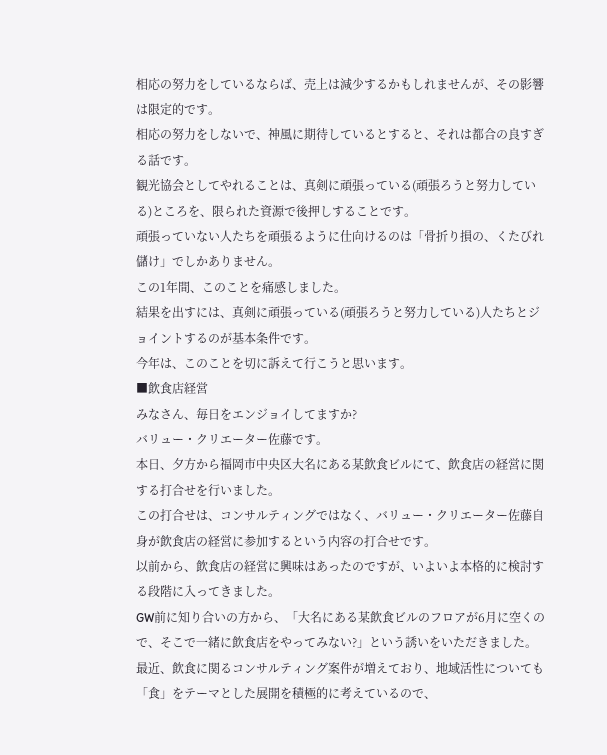相応の努力をしているならば、売上は減少するかもしれませんが、その影響は限定的です。
相応の努力をしないで、神風に期待しているとすると、それは都合の良すぎる話です。
観光協会としてやれることは、真剣に頑張っている(頑張ろうと努力している)ところを、限られた資源で後押しすることです。
頑張っていない人たちを頑張るように仕向けるのは「骨折り損の、くたびれ儲け」でしかありません。
この1年間、このことを痛感しました。
結果を出すには、真剣に頑張っている(頑張ろうと努力している)人たちとジョイントするのが基本条件です。
今年は、このことを切に訴えて行こうと思います。
■飲食店経営
みなさん、毎日をエンジョイしてますか?
バリュー・クリエーター佐藤です。
本日、夕方から福岡市中央区大名にある某飲食ビルにて、飲食店の経営に関する打合せを行いました。
この打合せは、コンサルティングではなく、バリュー・クリエーター佐藤自身が飲食店の経営に参加するという内容の打合せです。
以前から、飲食店の経営に興味はあったのですが、いよいよ本格的に検討する段階に入ってきました。
GW前に知り合いの方から、「大名にある某飲食ビルのフロアが6月に空くので、そこで一緒に飲食店をやってみない?」という誘いをいただきました。
最近、飲食に関るコンサルティング案件が増えており、地域活性についても「食」をテーマとした展開を積極的に考えているので、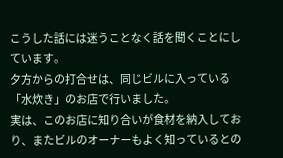こうした話には迷うことなく話を聞くことにしています。
夕方からの打合せは、同じビルに入っている「水炊き」のお店で行いました。
実は、このお店に知り合いが食材を納入しており、またビルのオーナーもよく知っているとの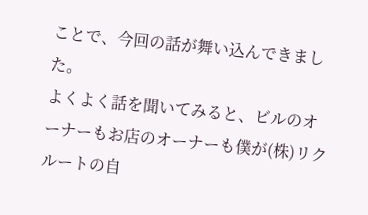ことで、今回の話が舞い込んできました。
よくよく話を聞いてみると、ビルのオーナーもお店のオーナーも僕が(株)リクルートの自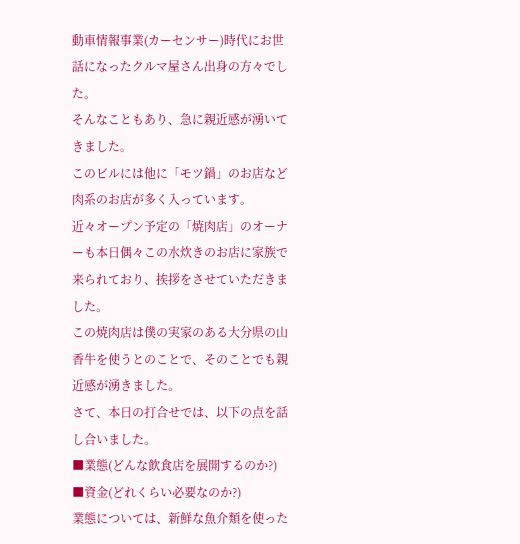動車情報事業(カーセンサー)時代にお世話になったクルマ屋さん出身の方々でした。
そんなこともあり、急に親近感が湧いてきました。
このビルには他に「モツ鍋」のお店など肉系のお店が多く入っています。
近々オープン予定の「焼肉店」のオーナーも本日偶々この水炊きのお店に家族で来られており、挨拶をさせていただきました。
この焼肉店は僕の実家のある大分県の山香牛を使うとのことで、そのことでも親近感が湧きました。
さて、本日の打合せでは、以下の点を話し合いました。
■業態(どんな飲食店を展開するのか?)
■資金(どれくらい必要なのか?)
業態については、新鮮な魚介類を使った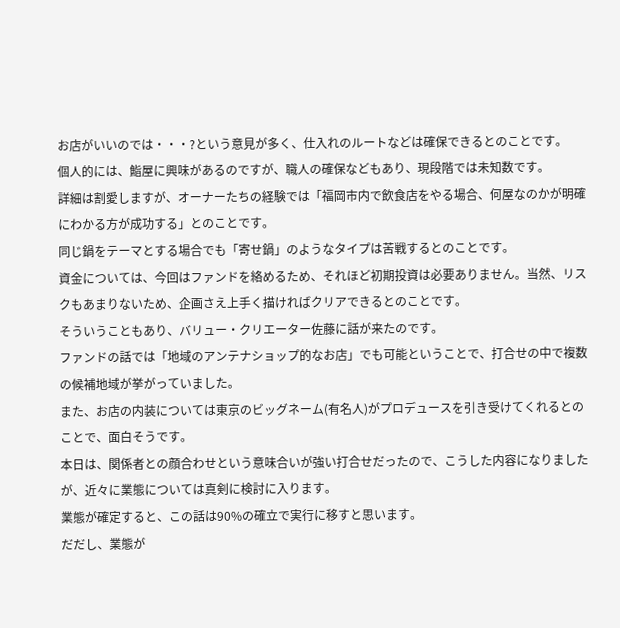お店がいいのでは・・・?という意見が多く、仕入れのルートなどは確保できるとのことです。
個人的には、鮨屋に興味があるのですが、職人の確保などもあり、現段階では未知数です。
詳細は割愛しますが、オーナーたちの経験では「福岡市内で飲食店をやる場合、何屋なのかが明確にわかる方が成功する」とのことです。
同じ鍋をテーマとする場合でも「寄せ鍋」のようなタイプは苦戦するとのことです。
資金については、今回はファンドを絡めるため、それほど初期投資は必要ありません。当然、リスクもあまりないため、企画さえ上手く描ければクリアできるとのことです。
そういうこともあり、バリュー・クリエーター佐藤に話が来たのです。
ファンドの話では「地域のアンテナショップ的なお店」でも可能ということで、打合せの中で複数の候補地域が挙がっていました。
また、お店の内装については東京のビッグネーム(有名人)がプロデュースを引き受けてくれるとのことで、面白そうです。
本日は、関係者との顔合わせという意味合いが強い打合せだったので、こうした内容になりましたが、近々に業態については真剣に検討に入ります。
業態が確定すると、この話は90%の確立で実行に移すと思います。
だだし、業態が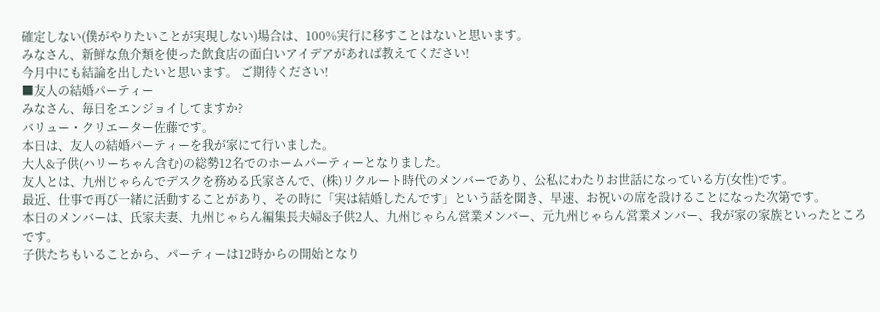確定しない(僕がやりたいことが実現しない)場合は、100%実行に移すことはないと思います。
みなさん、新鮮な魚介類を使った飲食店の面白いアイデアがあれば教えてください!
今月中にも結論を出したいと思います。 ご期待ください!
■友人の結婚パーティー
みなさん、毎日をエンジョイしてますか?
バリュー・クリエーター佐藤です。
本日は、友人の結婚パーティーを我が家にて行いました。
大人&子供(ハリーちゃん含む)の総勢12名でのホームパーティーとなりました。
友人とは、九州じゃらんでデスクを務める氏家さんで、(株)リクルート時代のメンバーであり、公私にわたりお世話になっている方(女性)です。
最近、仕事で再び一緒に活動することがあり、その時に「実は結婚したんです」という話を聞き、早速、お祝いの席を設けることになった次第です。
本日のメンバーは、氏家夫妻、九州じゃらん編集長夫婦&子供2人、九州じゃらん営業メンバー、元九州じゃらん営業メンバー、我が家の家族といったところです。
子供たちもいることから、パーティーは12時からの開始となり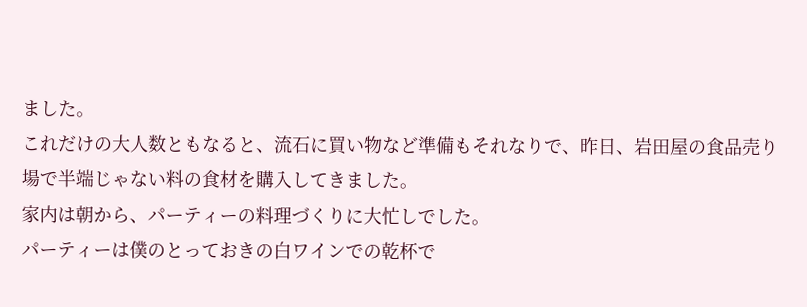ました。
これだけの大人数ともなると、流石に買い物など準備もそれなりで、昨日、岩田屋の食品売り場で半端じゃない料の食材を購入してきました。
家内は朝から、パーティーの料理づくりに大忙しでした。
パーティーは僕のとっておきの白ワインでの乾杯で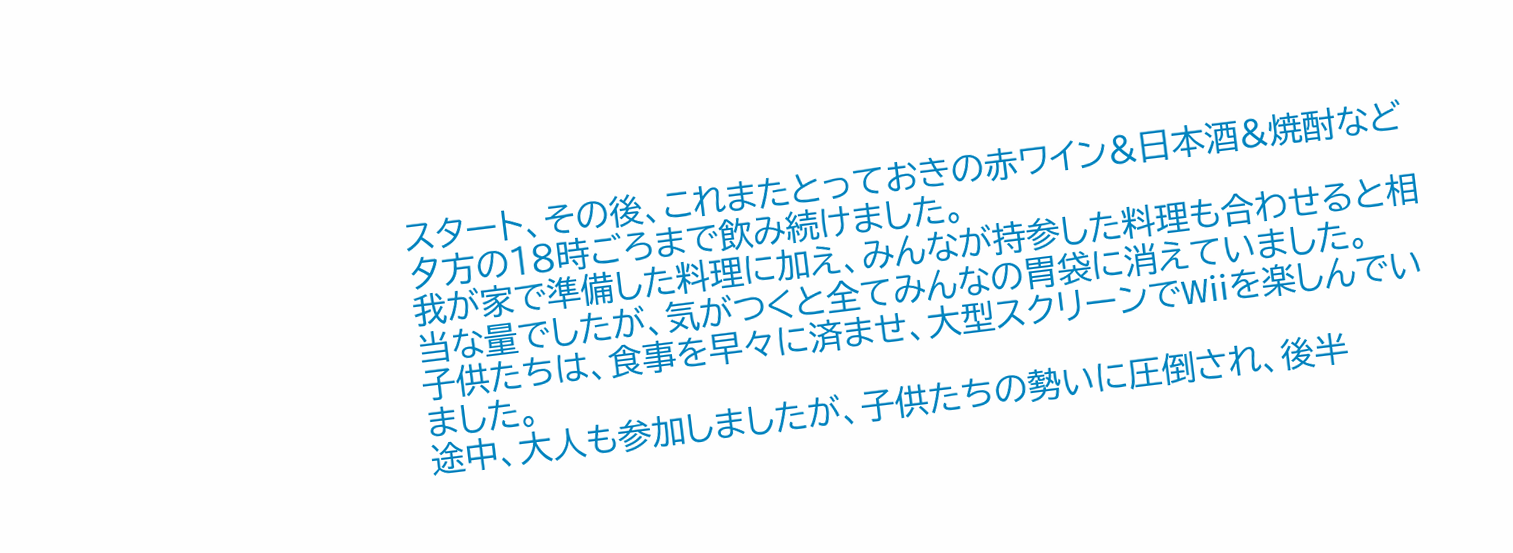スタート、その後、これまたとっておきの赤ワイン&日本酒&焼酎など夕方の18時ごろまで飲み続けました。
我が家で準備した料理に加え、みんなが持参した料理も合わせると相当な量でしたが、気がつくと全てみんなの胃袋に消えていました。
子供たちは、食事を早々に済ませ、大型スクリーンでWiiを楽しんでいました。
途中、大人も参加しましたが、子供たちの勢いに圧倒され、後半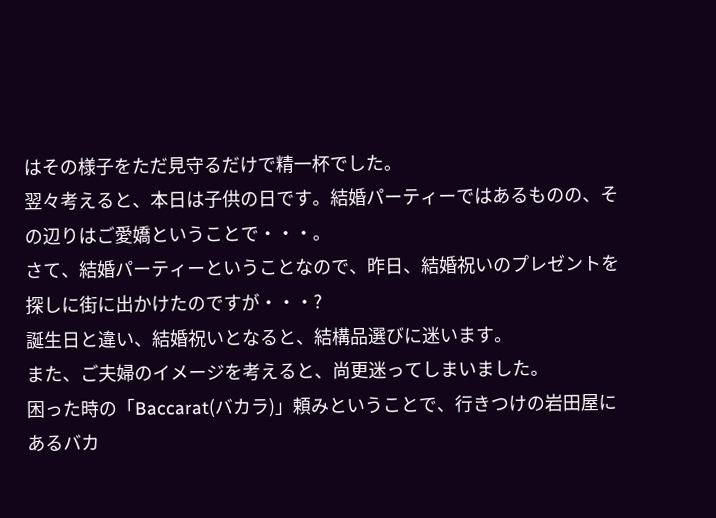はその様子をただ見守るだけで精一杯でした。
翌々考えると、本日は子供の日です。結婚パーティーではあるものの、その辺りはご愛嬌ということで・・・。
さて、結婚パーティーということなので、昨日、結婚祝いのプレゼントを探しに街に出かけたのですが・・・?
誕生日と違い、結婚祝いとなると、結構品選びに迷います。
また、ご夫婦のイメージを考えると、尚更迷ってしまいました。
困った時の「Baccarat(バカラ)」頼みということで、行きつけの岩田屋にあるバカ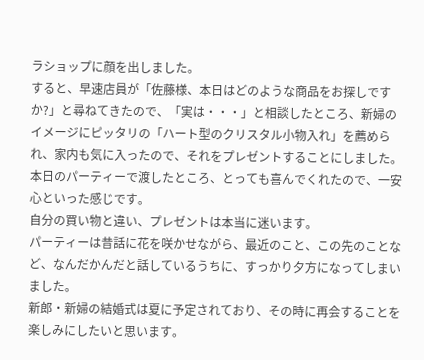ラショップに顔を出しました。
すると、早速店員が「佐藤様、本日はどのような商品をお探しですか?」と尋ねてきたので、「実は・・・」と相談したところ、新婦のイメージにピッタリの「ハート型のクリスタル小物入れ」を薦められ、家内も気に入ったので、それをプレゼントすることにしました。
本日のパーティーで渡したところ、とっても喜んでくれたので、一安心といった感じです。
自分の買い物と違い、プレゼントは本当に迷います。
パーティーは昔話に花を咲かせながら、最近のこと、この先のことなど、なんだかんだと話しているうちに、すっかり夕方になってしまいました。
新郎・新婦の結婚式は夏に予定されており、その時に再会することを楽しみにしたいと思います。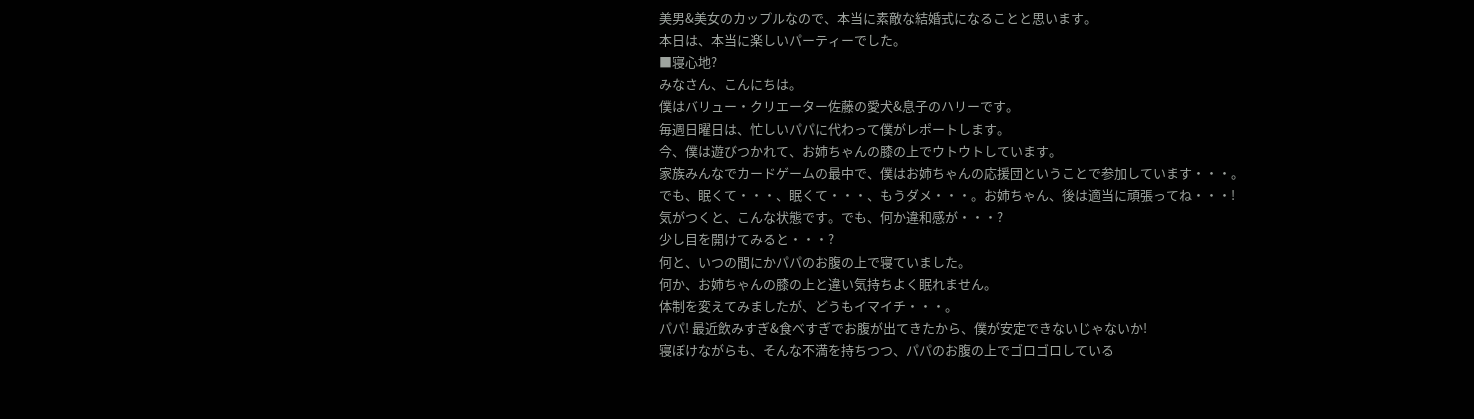美男&美女のカップルなので、本当に素敵な結婚式になることと思います。
本日は、本当に楽しいパーティーでした。
■寝心地?
みなさん、こんにちは。
僕はバリュー・クリエーター佐藤の愛犬&息子のハリーです。
毎週日曜日は、忙しいパパに代わって僕がレポートします。
今、僕は遊びつかれて、お姉ちゃんの膝の上でウトウトしています。
家族みんなでカードゲームの最中で、僕はお姉ちゃんの応援団ということで参加しています・・・。
でも、眠くて・・・、眠くて・・・、もうダメ・・・。お姉ちゃん、後は適当に頑張ってね・・・!
気がつくと、こんな状態です。でも、何か違和感が・・・?
少し目を開けてみると・・・?
何と、いつの間にかパパのお腹の上で寝ていました。
何か、お姉ちゃんの膝の上と違い気持ちよく眠れません。
体制を変えてみましたが、どうもイマイチ・・・。
パパ! 最近飲みすぎ&食べすぎでお腹が出てきたから、僕が安定できないじゃないか!
寝ぼけながらも、そんな不満を持ちつつ、パパのお腹の上でゴロゴロしている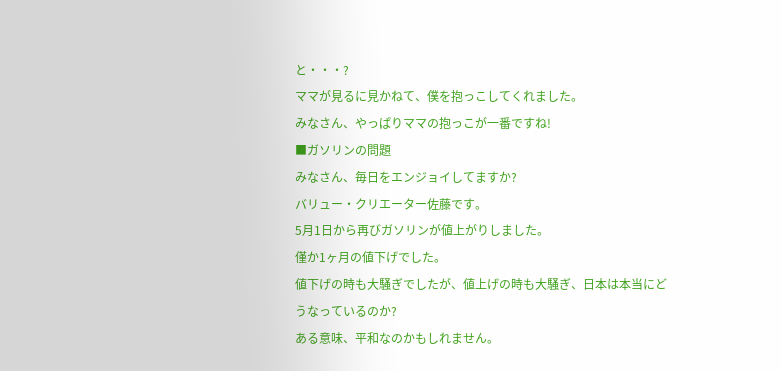と・・・?
ママが見るに見かねて、僕を抱っこしてくれました。
みなさん、やっぱりママの抱っこが一番ですね!
■ガソリンの問題
みなさん、毎日をエンジョイしてますか?
バリュー・クリエーター佐藤です。
5月1日から再びガソリンが値上がりしました。
僅か1ヶ月の値下げでした。
値下げの時も大騒ぎでしたが、値上げの時も大騒ぎ、日本は本当にどうなっているのか?
ある意味、平和なのかもしれません。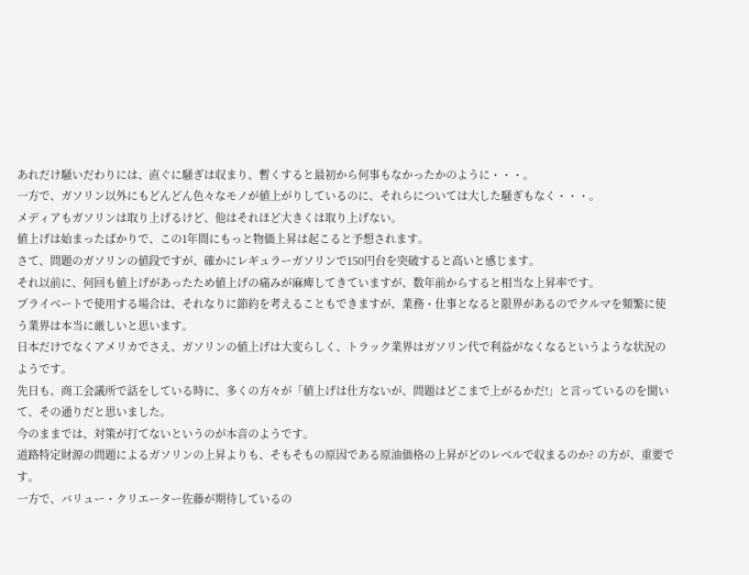あれだけ騒いだわりには、直ぐに騒ぎは収まり、暫くすると最初から何事もなかったかのように・・・。
一方で、ガソリン以外にもどんどん色々なモノが値上がりしているのに、それらについては大した騒ぎもなく・・・。
メディアもガソリンは取り上げるけど、他はそれほど大きくは取り上げない。
値上げは始まったばかりで、この1年間にもっと物価上昇は起こると予想されます。
さて、問題のガソリンの値段ですが、確かにレギュラーガソリンで150円台を突破すると高いと感じます。
それ以前に、何回も値上げがあったため値上げの痛みが麻痺してきていますが、数年前からすると相当な上昇率です。
プライベートで使用する場合は、それなりに節約を考えることもできますが、業務・仕事となると限界があるのでクルマを頻繁に使う業界は本当に厳しいと思います。
日本だけでなくアメリカでさえ、ガソリンの値上げは大変らしく、トラック業界はガソリン代で利益がなくなるというような状況のようです。
先日も、商工会議所で話をしている時に、多くの方々が「値上げは仕方ないが、問題はどこまで上がるかだ!」と言っているのを聞いて、その通りだと思いました。
今のままでは、対策が打てないというのが本音のようです。
道路特定財源の問題によるガソリンの上昇よりも、そもそもの原因である原油価格の上昇がどのレベルで収まるのか? の方が、重要です。
一方で、バリュー・クリエーター佐藤が期待しているの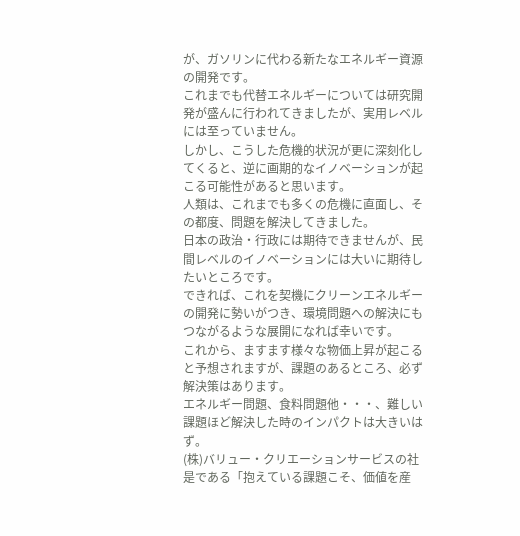が、ガソリンに代わる新たなエネルギー資源の開発です。
これまでも代替エネルギーについては研究開発が盛んに行われてきましたが、実用レベルには至っていません。
しかし、こうした危機的状況が更に深刻化してくると、逆に画期的なイノベーションが起こる可能性があると思います。
人類は、これまでも多くの危機に直面し、その都度、問題を解決してきました。
日本の政治・行政には期待できませんが、民間レベルのイノベーションには大いに期待したいところです。
できれば、これを契機にクリーンエネルギーの開発に勢いがつき、環境問題への解決にもつながるような展開になれば幸いです。
これから、ますます様々な物価上昇が起こると予想されますが、課題のあるところ、必ず解決策はあります。
エネルギー問題、食料問題他・・・、難しい課題ほど解決した時のインパクトは大きいはず。
(株)バリュー・クリエーションサービスの社是である「抱えている課題こそ、価値を産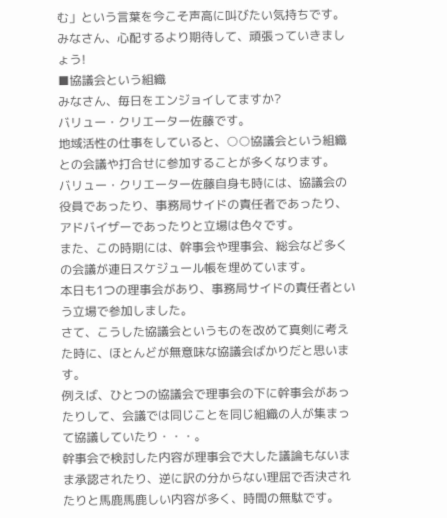む」という言葉を今こそ声高に叫びたい気持ちです。
みなさん、心配するより期待して、頑張っていきましょう!
■協議会という組織
みなさん、毎日をエンジョイしてますか?
バリュー・クリエーター佐藤です。
地域活性の仕事をしていると、○○協議会という組織との会議や打合せに参加することが多くなります。
バリュー・クリエーター佐藤自身も時には、協議会の役員であったり、事務局サイドの責任者であったり、アドバイザーであったりと立場は色々です。
また、この時期には、幹事会や理事会、総会など多くの会議が連日スケジュール帳を埋めています。
本日も1つの理事会があり、事務局サイドの責任者という立場で参加しました。
さて、こうした協議会というものを改めて真剣に考えた時に、ほとんどが無意味な協議会ばかりだと思います。
例えば、ひとつの協議会で理事会の下に幹事会があったりして、会議では同じことを同じ組織の人が集まって協議していたり・・・。
幹事会で検討した内容が理事会で大した議論もないまま承認されたり、逆に訳の分からない理屈で否決されたりと馬鹿馬鹿しい内容が多く、時間の無駄です。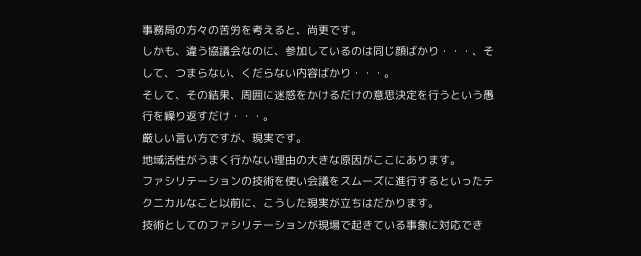事務局の方々の苦労を考えると、尚更です。
しかも、違う協議会なのに、参加しているのは同じ顔ばかり・・・、そして、つまらない、くだらない内容ばかり・・・。
そして、その結果、周囲に迷惑をかけるだけの意思決定を行うという愚行を繰り返すだけ・・・。
厳しい言い方ですが、現実です。
地域活性がうまく行かない理由の大きな原因がここにあります。
ファシリテーションの技術を使い会議をスムーズに進行するといったテクニカルなこと以前に、こうした現実が立ちはだかります。
技術としてのファシリテーションが現場で起きている事象に対応でき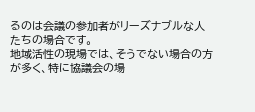るのは会議の参加者がリーズナブルな人たちの場合です。
地域活性の現場では、そうでない場合の方が多く、特に協議会の場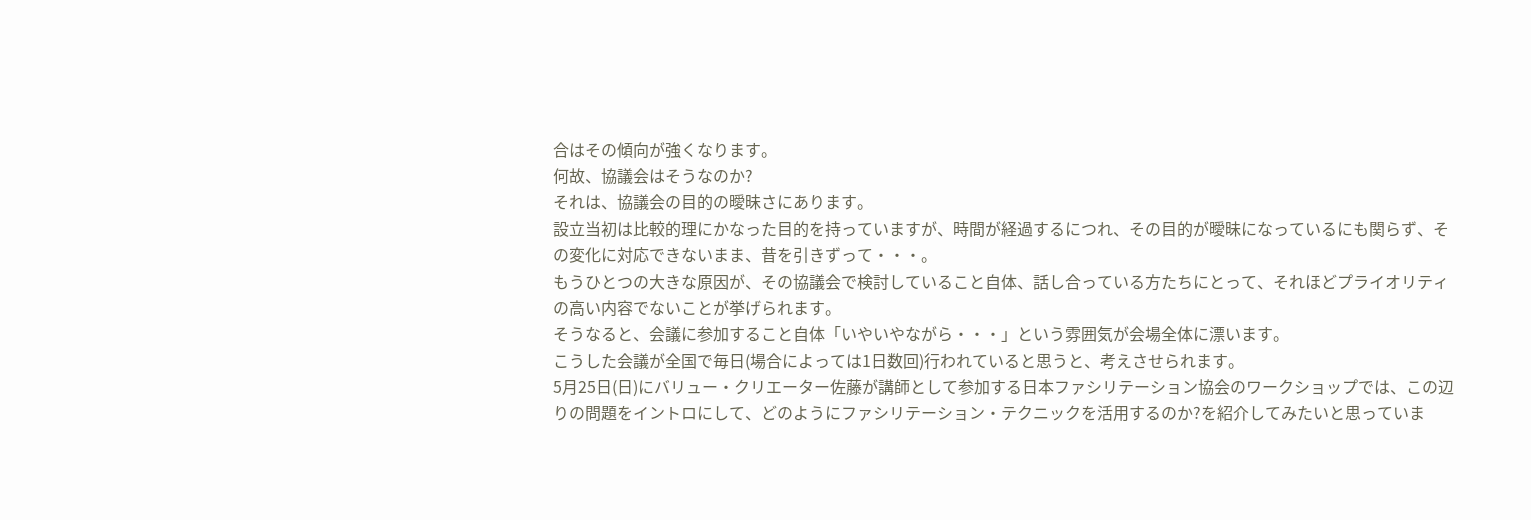合はその傾向が強くなります。
何故、協議会はそうなのか?
それは、協議会の目的の曖昧さにあります。
設立当初は比較的理にかなった目的を持っていますが、時間が経過するにつれ、その目的が曖昧になっているにも関らず、その変化に対応できないまま、昔を引きずって・・・。
もうひとつの大きな原因が、その協議会で検討していること自体、話し合っている方たちにとって、それほどプライオリティの高い内容でないことが挙げられます。
そうなると、会議に参加すること自体「いやいやながら・・・」という雰囲気が会場全体に漂います。
こうした会議が全国で毎日(場合によっては1日数回)行われていると思うと、考えさせられます。
5月25日(日)にバリュー・クリエーター佐藤が講師として参加する日本ファシリテーション協会のワークショップでは、この辺りの問題をイントロにして、どのようにファシリテーション・テクニックを活用するのか?を紹介してみたいと思っていま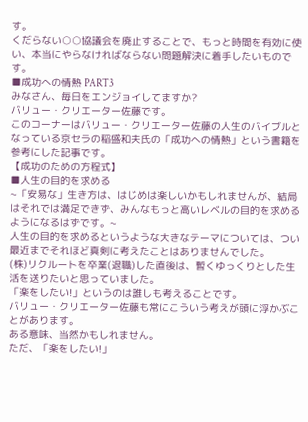す。
くだらない○○協議会を廃止することで、もっと時間を有効に使い、本当にやらなければならない問題解決に着手したいものです。
■成功への情熱 PART3
みなさん、毎日をエンジョイしてますか?
バリュー・クリエーター佐藤です。
このコーナーはバリュー・クリエーター佐藤の人生のバイブルとなっている京セラの稲盛和夫氏の「成功への情熱」という書籍を参考にした記事です。
【成功のための方程式】
■人生の目的を求める
~「安易な」生き方は、はじめは楽しいかもしれませんが、結局はそれでは満足できず、みんなもっと高いレベルの目的を求めるようになるはずです。~
人生の目的を求めるというような大きなテーマについては、つい最近までそれほど真剣に考えたことはありませんでした。
(株)リクルートを卒業(退職)した直後は、暫くゆっくりとした生活を送りたいと思っていました。
「楽をしたい!」というのは誰しも考えることです。
バリュー・クリエーター佐藤も常にこういう考えが頭に浮かぶことがあります。
ある意味、当然かもしれません。
ただ、「楽をしたい!」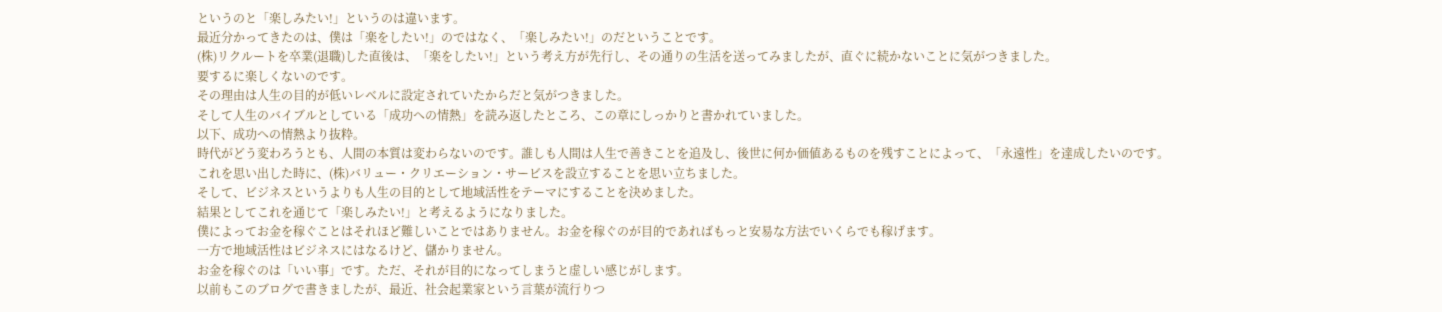というのと「楽しみたい!」というのは違います。
最近分かってきたのは、僕は「楽をしたい!」のではなく、「楽しみたい!」のだということです。
(株)リクルートを卒業(退職)した直後は、「楽をしたい!」という考え方が先行し、その通りの生活を送ってみましたが、直ぐに続かないことに気がつきました。
要するに楽しくないのです。
その理由は人生の目的が低いレベルに設定されていたからだと気がつきました。
そして人生のバイブルとしている「成功への情熱」を読み返したところ、この章にしっかりと書かれていました。
以下、成功への情熱より抜粋。
時代がどう変わろうとも、人間の本質は変わらないのです。誰しも人間は人生で善きことを追及し、後世に何か価値あるものを残すことによって、「永遠性」を達成したいのです。
これを思い出した時に、(株)バリュー・クリエーション・サービスを設立することを思い立ちました。
そして、ビジネスというよりも人生の目的として地域活性をテーマにすることを決めました。
結果としてこれを通じて「楽しみたい!」と考えるようになりました。
僕によってお金を稼ぐことはそれほど難しいことではありません。お金を稼ぐのが目的であればもっと安易な方法でいくらでも稼げます。
一方で地域活性はビジネスにはなるけど、儲かりません。
お金を稼ぐのは「いい事」です。ただ、それが目的になってしまうと虚しい感じがします。
以前もこのブログで書きましたが、最近、社会起業家という言葉が流行りつ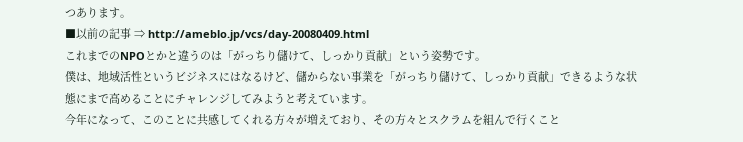つあります。
■以前の記事 ⇒ http://ameblo.jp/vcs/day-20080409.html
これまでのNPOとかと違うのは「がっちり儲けて、しっかり貢献」という姿勢です。
僕は、地域活性というビジネスにはなるけど、儲からない事業を「がっちり儲けて、しっかり貢献」できるような状態にまで高めることにチャレンジしてみようと考えています。
今年になって、このことに共感してくれる方々が増えており、その方々とスクラムを組んで行くこと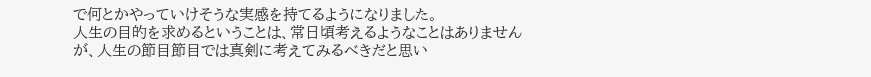で何とかやっていけそうな実感を持てるようになりました。
人生の目的を求めるということは、常日頃考えるようなことはありませんが、人生の節目節目では真剣に考えてみるべきだと思い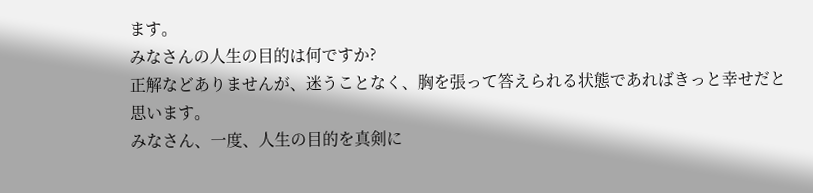ます。
みなさんの人生の目的は何ですか?
正解などありませんが、迷うことなく、胸を張って答えられる状態であればきっと幸せだと思います。
みなさん、一度、人生の目的を真剣に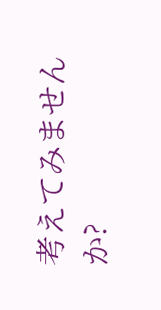考えてみませんか?